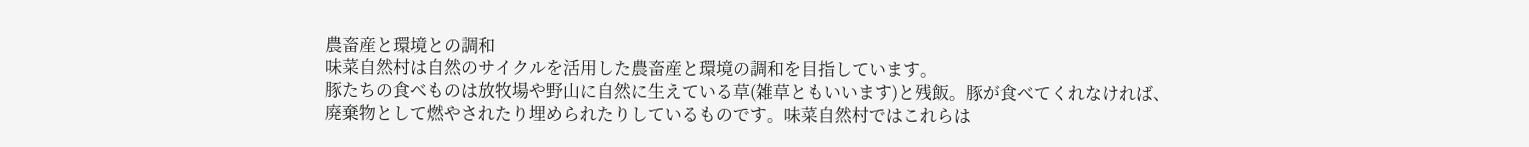農畜産と環境との調和
味菜自然村は自然のサイクルを活用した農畜産と環境の調和を目指しています。
豚たちの食べものは放牧場や野山に自然に生えている草(雑草ともいいます)と残飯。豚が食べてくれなければ、廃棄物として燃やされたり埋められたりしているものです。味菜自然村ではこれらは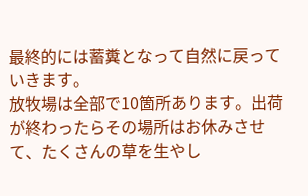最終的には蓄糞となって自然に戻っていきます。
放牧場は全部で10箇所あります。出荷が終わったらその場所はお休みさせて、たくさんの草を生やし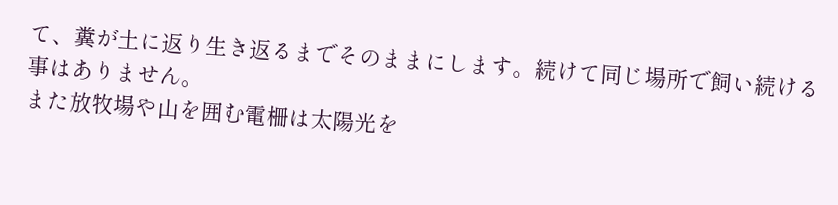て、糞が土に返り生き返るまでそのままにします。続けて同じ場所で飼い続ける事はありません。
また放牧場や山を囲む電柵は太陽光を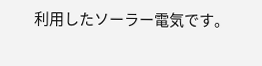利用したソーラー電気です。